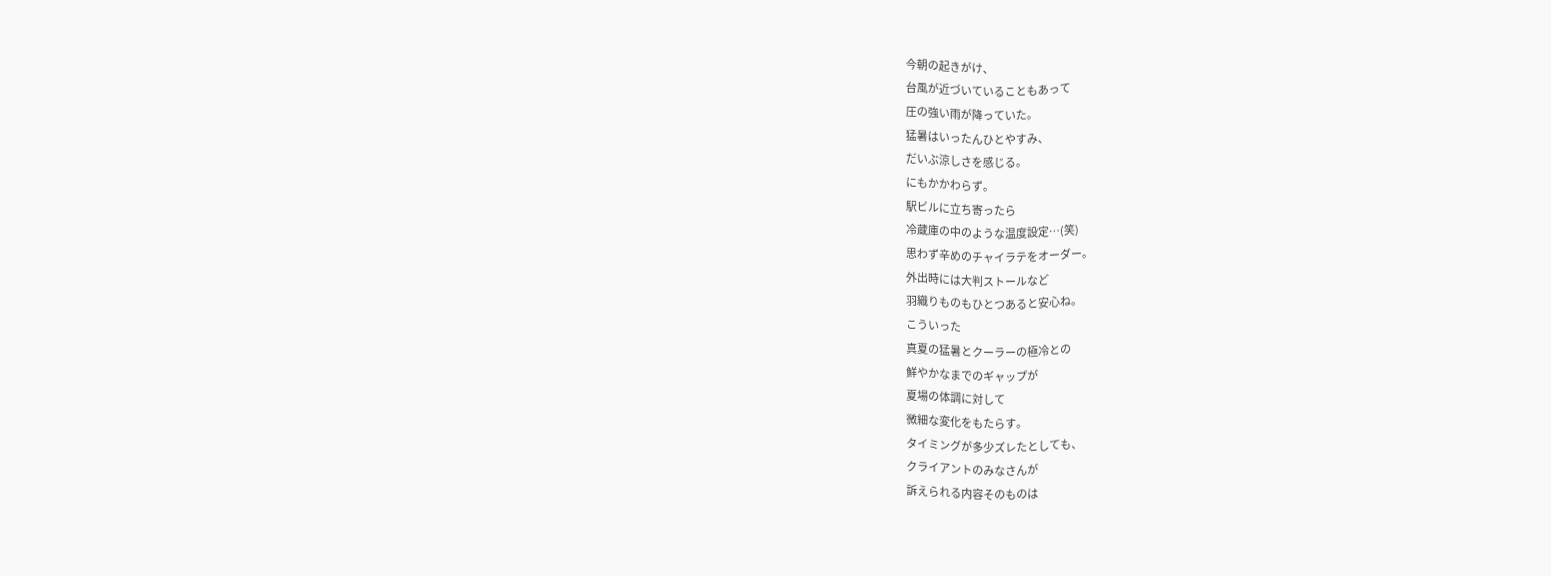今朝の起きがけ、
台風が近づいていることもあって
圧の強い雨が降っていた。
猛暑はいったんひとやすみ、
だいぶ涼しさを感じる。
にもかかわらず。
駅ビルに立ち寄ったら
冷蔵庫の中のような温度設定…(笑)
思わず辛めのチャイラテをオーダー。
外出時には大判ストールなど
羽織りものもひとつあると安心ね。
こういった
真夏の猛暑とクーラーの極冷との
鮮やかなまでのギャップが
夏場の体調に対して
微細な変化をもたらす。
タイミングが多少ズレたとしても、
クライアントのみなさんが
訴えられる内容そのものは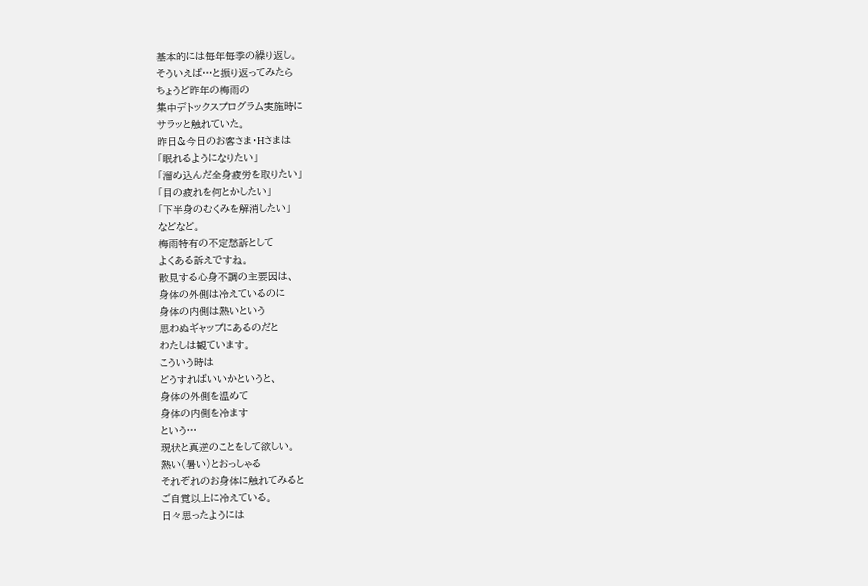基本的には毎年毎季の繰り返し。
そういえば…と振り返ってみたら
ちょうど昨年の梅雨の
集中デトックスプログラム実施時に
サラッと触れていた。
昨日&今日のお客さま・Hさまは
「眠れるようになりたい」
「溜め込んだ全身疲労を取りたい」
「目の疲れを何とかしたい」
「下半身のむくみを解消したい」
などなど。
梅雨特有の不定愁訴として
よくある訴えですね。
散見する心身不調の主要因は、
身体の外側は冷えているのに
身体の内側は熱いという
思わぬギャップにあるのだと
わたしは観ています。
こういう時は
どうすればいいかというと、
身体の外側を温めて
身体の内側を冷ます
という…
現状と真逆のことをして欲しい。
熱い(暑い)とおっしゃる
それぞれのお身体に触れてみると
ご自覚以上に冷えている。
日々思ったようには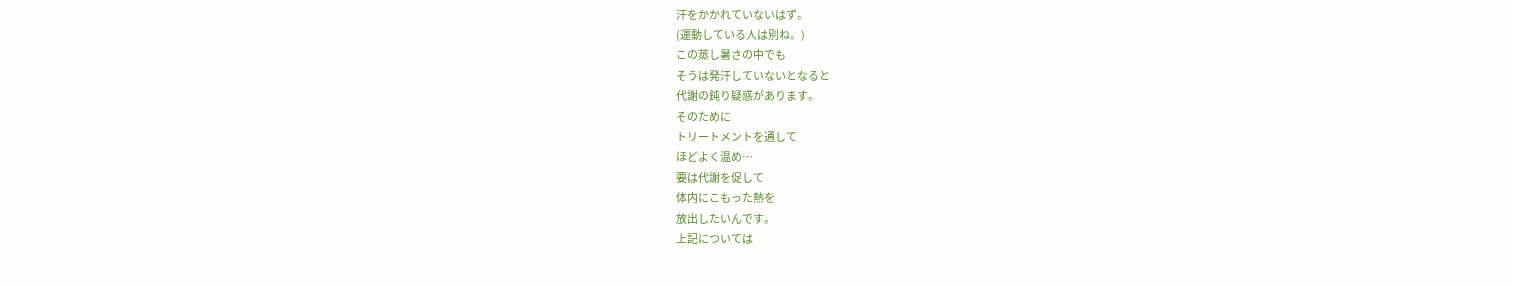汗をかかれていないはず。
(運動している人は別ね。)
この蒸し暑さの中でも
そうは発汗していないとなると
代謝の鈍り疑惑があります。
そのために
トリートメントを通して
ほどよく温め…
要は代謝を促して
体内にこもった熱を
放出したいんです。
上記については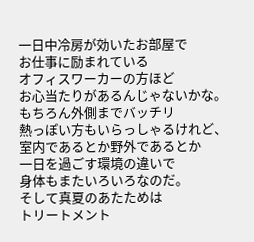一日中冷房が効いたお部屋で
お仕事に励まれている
オフィスワーカーの方ほど
お心当たりがあるんじゃないかな。
もちろん外側までバッチリ
熱っぽい方もいらっしゃるけれど、
室内であるとか野外であるとか
一日を過ごす環境の違いで
身体もまたいろいろなのだ。
そして真夏のあたためは
トリートメント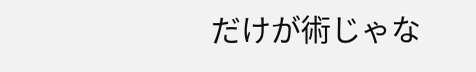だけが術じゃな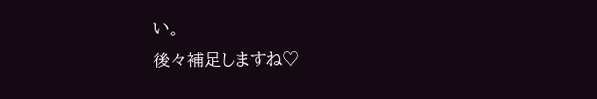い。
後々補足しますね♡